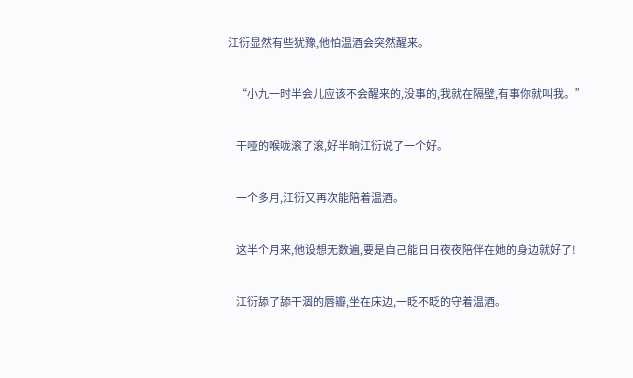江衍显然有些犹豫,他怕温酒会突然醒来。

    “小九一时半会儿应该不会醒来的,没事的,我就在隔壁,有事你就叫我。”

    干哑的喉咙滚了滚,好半晌江衍说了一个好。

    一个多月,江衍又再次能陪着温酒。

    这半个月来,他设想无数遍,要是自己能日日夜夜陪伴在她的身边就好了!

    江衍舔了舔干涸的唇瓣,坐在床边,一眨不眨的守着温酒。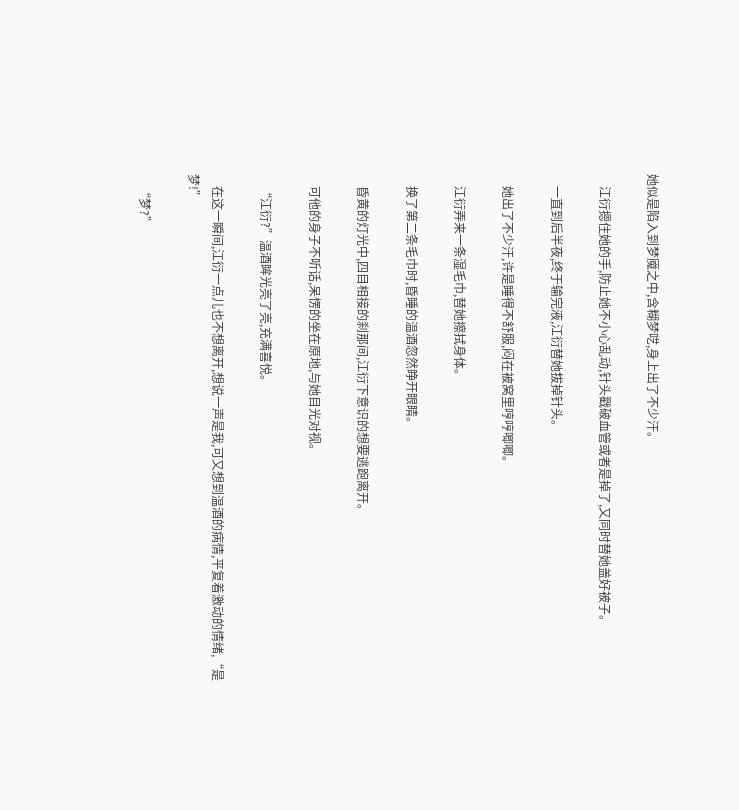她似是陷入到梦魇之中,含糊梦呓,身上出了不少汗。

    江衍摁住她的手,防止她不小心乱动,针头戳破血管或者是掉了,又同时替她盖好被子。

    一直到后半夜,终于输完液,江衍替她拔掉针头。

    她出了不少汗,许是睡得不舒服,闷在被窝里哼哼唧唧。

    江衍弄来一条湿毛巾,替她擦拭身体。

    换了第二条毛巾时,昏睡的温酒忽然睁开眼睛。

    昏黄的灯光中,四目相接的刹那间,江衍下意识的想要逃跑离开。

    可他的身子不听话,呆愣的坐在原地,与她目光对视。

    “江衍?”温酒眸光亮了亮,充满喜悦。

    在这一瞬间,江衍一点儿也不想离开,想说一声是我,可又想到温酒的病情,平复着激动的情绪,“是梦!”

    “梦?”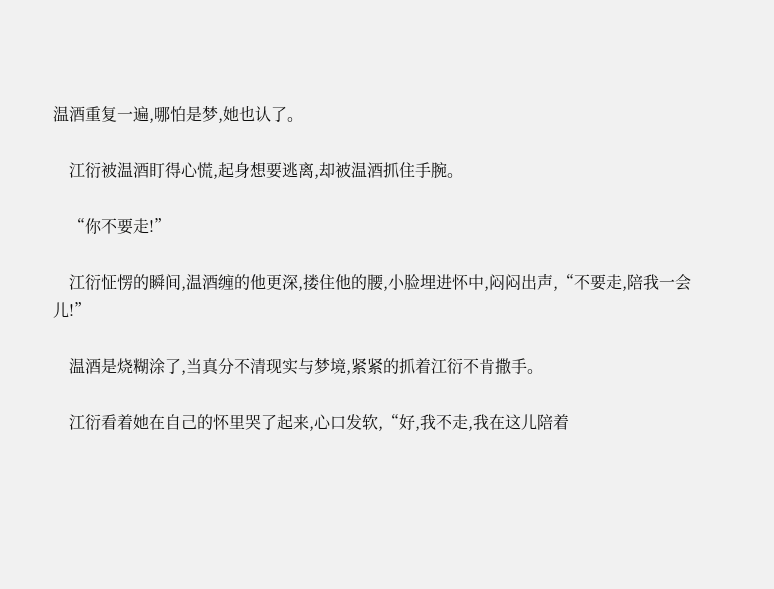温酒重复一遍,哪怕是梦,她也认了。

    江衍被温酒盯得心慌,起身想要逃离,却被温酒抓住手腕。

    “你不要走!”

    江衍怔愣的瞬间,温酒缠的他更深,搂住他的腰,小脸埋进怀中,闷闷出声,“不要走,陪我一会儿!”

    温酒是烧糊涂了,当真分不清现实与梦境,紧紧的抓着江衍不肯撒手。

    江衍看着她在自己的怀里哭了起来,心口发软,“好,我不走,我在这儿陪着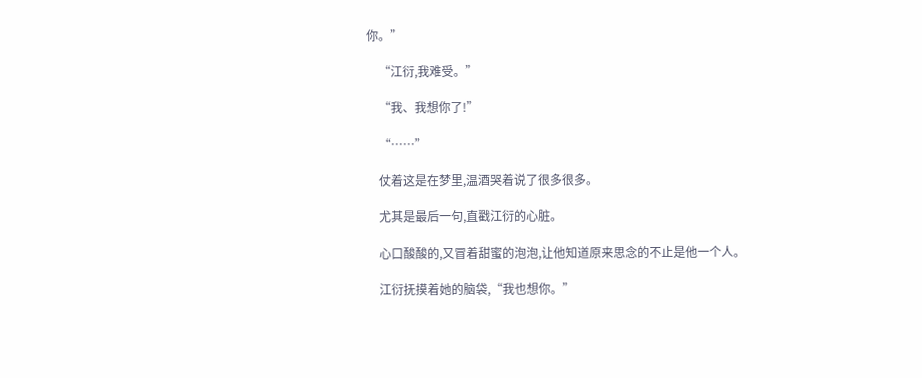你。”

    “江衍,我难受。”

    “我、我想你了!”

    “……”

    仗着这是在梦里,温酒哭着说了很多很多。

    尤其是最后一句,直戳江衍的心脏。

    心口酸酸的,又冒着甜蜜的泡泡,让他知道原来思念的不止是他一个人。

    江衍抚摸着她的脑袋,“我也想你。”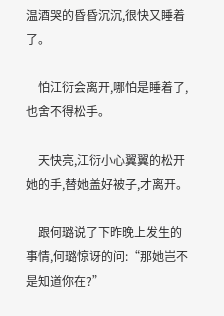温酒哭的昏昏沉沉,很快又睡着了。

    怕江衍会离开,哪怕是睡着了,也舍不得松手。

    天快亮,江衍小心翼翼的松开她的手,替她盖好被子,才离开。

    跟何璐说了下昨晚上发生的事情,何璐惊讶的问:“那她岂不是知道你在?”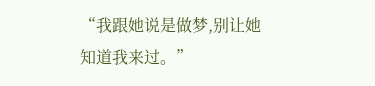“我跟她说是做梦,别让她知道我来过。”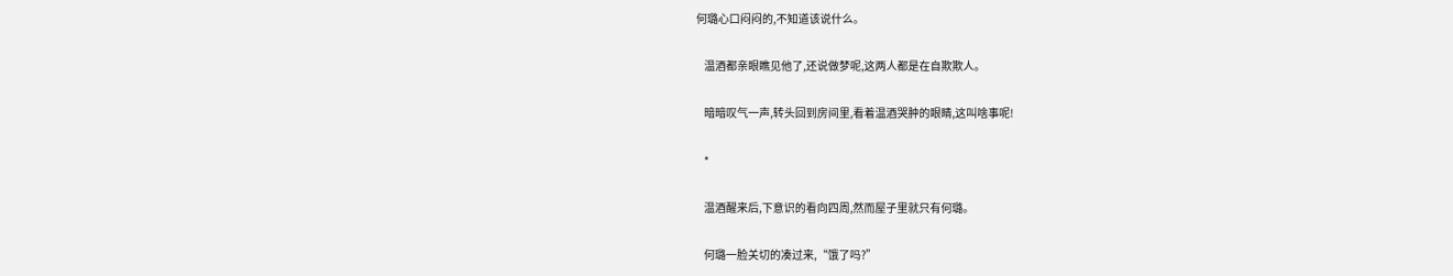何璐心口闷闷的,不知道该说什么。

    温酒都亲眼瞧见他了,还说做梦呢,这两人都是在自欺欺人。

    暗暗叹气一声,转头回到房间里,看着温酒哭肿的眼睛,这叫啥事呢!

    *

    温酒醒来后,下意识的看向四周,然而屋子里就只有何璐。

    何璐一脸关切的凑过来,“饿了吗?”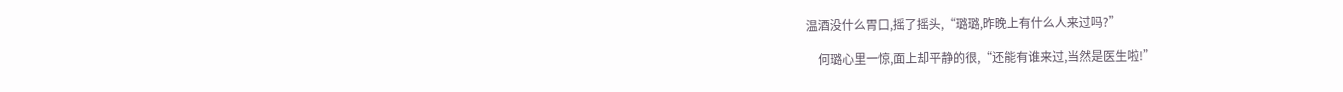温酒没什么胃口,摇了摇头,“璐璐,昨晚上有什么人来过吗?”

    何璐心里一惊,面上却平静的很,“还能有谁来过,当然是医生啦!”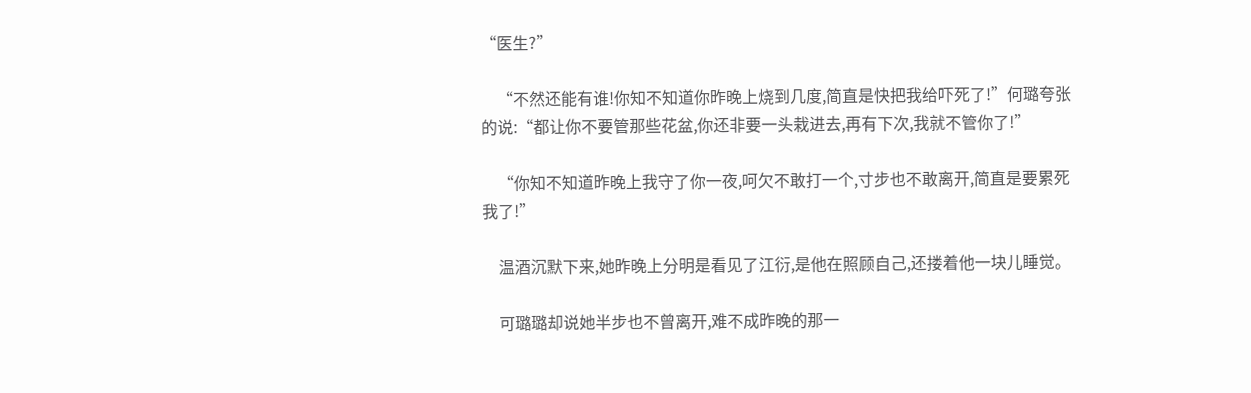“医生?”

    “不然还能有谁!你知不知道你昨晚上烧到几度,简直是快把我给吓死了!”何璐夸张的说:“都让你不要管那些花盆,你还非要一头栽进去,再有下次,我就不管你了!”

    “你知不知道昨晚上我守了你一夜,呵欠不敢打一个,寸步也不敢离开,简直是要累死我了!”

    温酒沉默下来,她昨晚上分明是看见了江衍,是他在照顾自己,还搂着他一块儿睡觉。

    可璐璐却说她半步也不曾离开,难不成昨晚的那一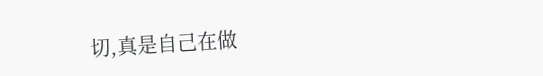切,真是自己在做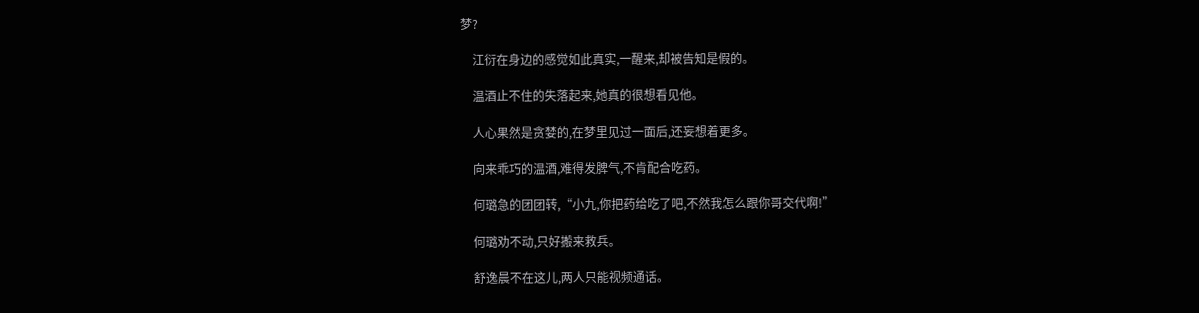梦?

    江衍在身边的感觉如此真实,一醒来,却被告知是假的。

    温酒止不住的失落起来,她真的很想看见他。

    人心果然是贪婪的,在梦里见过一面后,还妄想着更多。

    向来乖巧的温酒,难得发脾气,不肯配合吃药。

    何璐急的团团转,“小九,你把药给吃了吧,不然我怎么跟你哥交代啊!”

    何璐劝不动,只好搬来救兵。

    舒逸晨不在这儿,两人只能视频通话。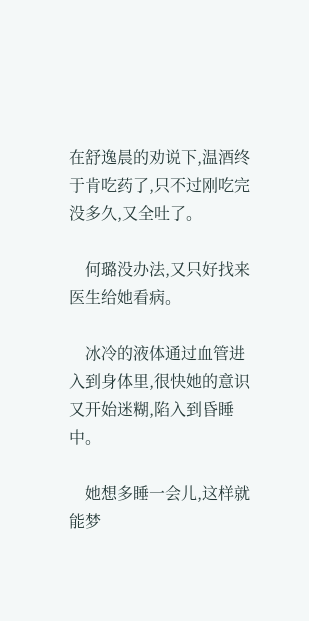在舒逸晨的劝说下,温酒终于肯吃药了,只不过刚吃完没多久,又全吐了。

    何璐没办法,又只好找来医生给她看病。

    冰冷的液体通过血管进入到身体里,很快她的意识又开始迷糊,陷入到昏睡中。

    她想多睡一会儿,这样就能梦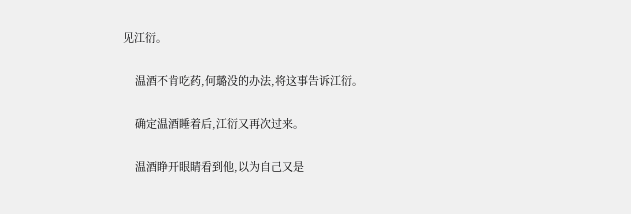见江衍。

    温酒不肯吃药,何璐没的办法,将这事告诉江衍。

    确定温酒睡着后,江衍又再次过来。

    温酒睁开眼睛看到他,以为自己又是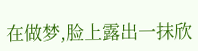在做梦,脸上露出一抹欣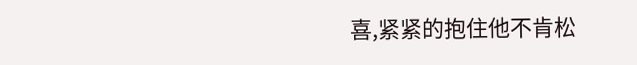喜,紧紧的抱住他不肯松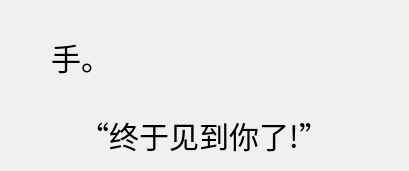手。

    “终于见到你了!”